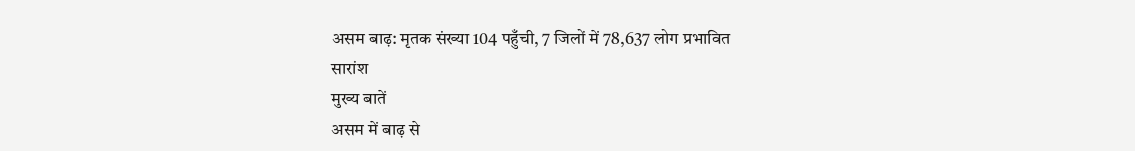असम बाढ़: मृतक संख्या 104 पहुँची, 7 जिलों में 78,637 लोग प्रभावित
सारांश
मुख्य बातें
असम में बाढ़ से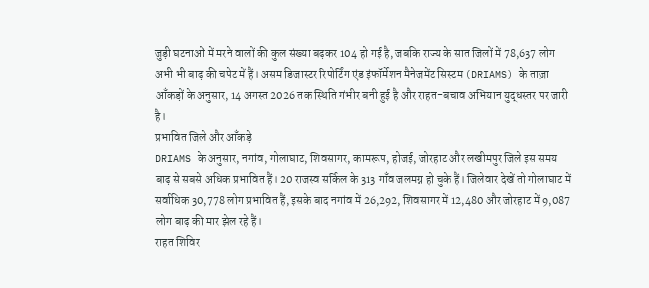जुड़ी घटनाओं में मरने वालों की कुल संख्या बढ़कर 104 हो गई है, जबकि राज्य के सात जिलों में 78,637 लोग अभी भी बाढ़ की चपेट में हैं। असम डिजास्टर रिपोर्टिंग एंड इंफॉर्मेशन मैनेजमेंट सिस्टम (DRIAMS) के ताज़ा आँकड़ों के अनुसार, 14 अगस्त 2026 तक स्थिति गंभीर बनी हुई है और राहत-बचाव अभियान युद्धस्तर पर जारी है।
प्रभावित जिले और आँकड़े
DRIAMS के अनुसार, नगांव, गोलाघाट, शिवसागर, कामरूप, होजई, जोरहाट और लखीमपुर जिले इस समय बाढ़ से सबसे अधिक प्रभावित हैं। 20 राजस्व सर्किल के 313 गाँव जलमग्न हो चुके हैं। जिलेवार देखें तो गोलाघाट में सर्वाधिक 30,778 लोग प्रभावित हैं, इसके बाद नगांव में 26,292, शिवसागर में 12,480 और जोरहाट में 9,087 लोग बाढ़ की मार झेल रहे हैं।
राहत शिविर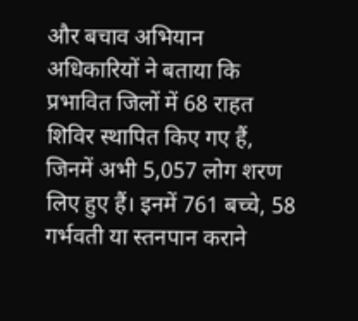और बचाव अभियान
अधिकारियों ने बताया कि प्रभावित जिलों में 68 राहत शिविर स्थापित किए गए हैं, जिनमें अभी 5,057 लोग शरण लिए हुए हैं। इनमें 761 बच्चे, 58 गर्भवती या स्तनपान कराने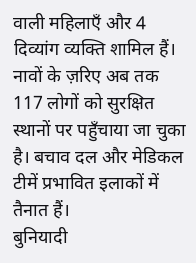वाली महिलाएँ और 4 दिव्यांग व्यक्ति शामिल हैं। नावों के ज़रिए अब तक 117 लोगों को सुरक्षित स्थानों पर पहुँचाया जा चुका है। बचाव दल और मेडिकल टीमें प्रभावित इलाकों में तैनात हैं।
बुनियादी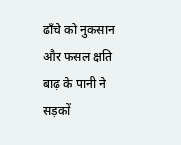ढाँचे को नुकसान और फसल क्षति
बाढ़ के पानी ने सड़कों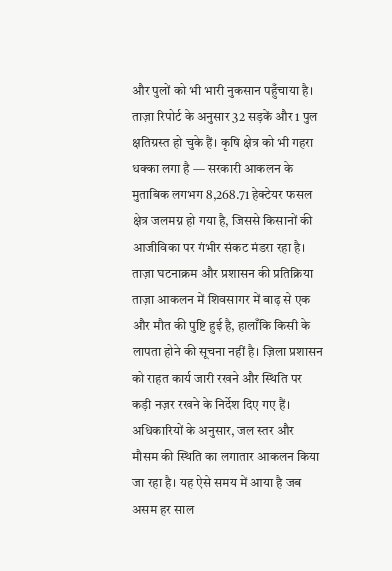और पुलों को भी भारी नुकसान पहुँचाया है। ताज़ा रिपोर्ट के अनुसार 32 सड़कें और 1 पुल क्षतिग्रस्त हो चुके हैं। कृषि क्षेत्र को भी गहरा धक्का लगा है — सरकारी आकलन के मुताबिक लगभग 8,268.71 हेक्टेयर फसल क्षेत्र जलमग्न हो गया है, जिससे किसानों की आजीविका पर गंभीर संकट मंडरा रहा है।
ताज़ा घटनाक्रम और प्रशासन की प्रतिक्रिया
ताज़ा आकलन में शिवसागर में बाढ़ से एक और मौत की पुष्टि हुई है, हालाँकि किसी के लापता होने की सूचना नहीं है। ज़िला प्रशासन को राहत कार्य जारी रखने और स्थिति पर कड़ी नज़र रखने के निर्देश दिए गए हैं। अधिकारियों के अनुसार, जल स्तर और मौसम की स्थिति का लगातार आकलन किया जा रहा है। यह ऐसे समय में आया है जब असम हर साल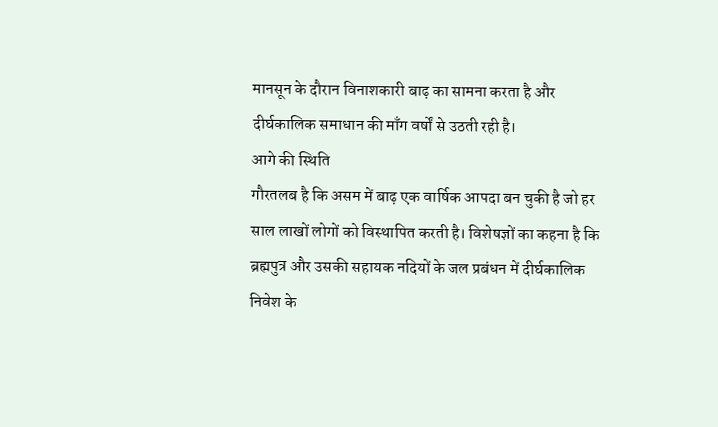मानसून के दौरान विनाशकारी बाढ़ का सामना करता है और दीर्घकालिक समाधान की माँग वर्षों से उठती रही है।
आगे की स्थिति
गौरतलब है कि असम में बाढ़ एक वार्षिक आपदा बन चुकी है जो हर साल लाखों लोगों को विस्थापित करती है। विशेषज्ञों का कहना है कि ब्रह्मपुत्र और उसकी सहायक नदियों के जल प्रबंधन में दीर्घकालिक निवेश के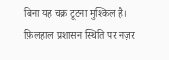बिना यह चक्र टूटना मुश्किल है। फ़िलहाल प्रशासन स्थिति पर नज़र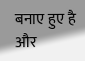बनाए हुए है और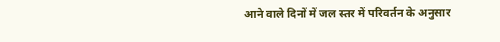आने वाले दिनों में जल स्तर में परिवर्तन के अनुसार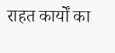राहत कार्यों का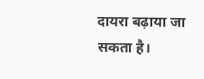दायरा बढ़ाया जा सकता है।